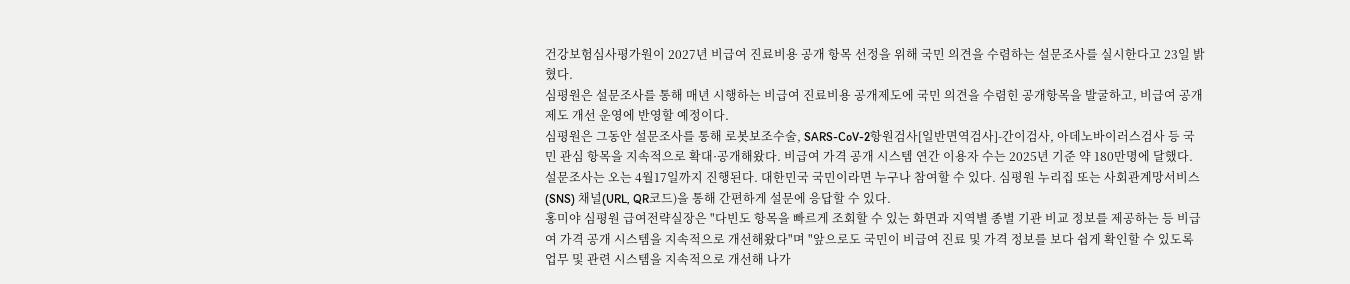건강보험심사평가원이 2027년 비급여 진료비용 공개 항목 선정을 위해 국민 의견을 수렴하는 설문조사를 실시한다고 23일 밝혔다.
심평원은 설문조사를 통해 매년 시행하는 비급여 진료비용 공개제도에 국민 의견을 수렴힌 공개항목을 발굴하고, 비급여 공개제도 개선 운영에 반영할 예정이다.
심평원은 그동안 설문조사를 통해 로봇보조수술, SARS-CoV-2항원검사[일반면역검사]-간이검사, 아데노바이러스검사 등 국민 관심 항목을 지속적으로 확대·공개해왔다. 비급여 가격 공개 시스템 연간 이용자 수는 2025년 기준 약 180만명에 달했다.
설문조사는 오는 4월17일까지 진행된다. 대한민국 국민이라면 누구나 참여할 수 있다. 심평원 누리집 또는 사회관계망서비스(SNS) 채널(URL, QR코드)을 통해 간편하게 설문에 응답할 수 있다.
홍미야 심평원 급여전략실장은 "다빈도 항목을 빠르게 조회할 수 있는 화면과 지역별 종별 기관 비교 정보를 제공하는 등 비급여 가격 공개 시스템을 지속적으로 개선해왔다"며 "앞으로도 국민이 비급여 진료 및 가격 정보를 보다 쉽게 확인할 수 있도록 업무 및 관련 시스템을 지속적으로 개선해 나가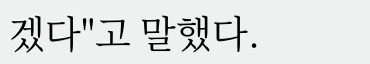겠다"고 말했다.